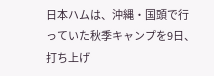日本ハムは、沖縄・国頭で行っていた秋季キャンプを9日、打ち上げ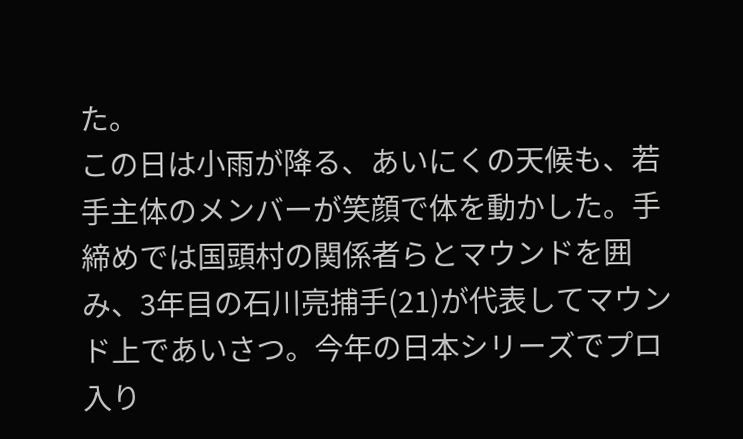た。
この日は小雨が降る、あいにくの天候も、若手主体のメンバーが笑顔で体を動かした。手締めでは国頭村の関係者らとマウンドを囲み、3年目の石川亮捕手(21)が代表してマウンド上であいさつ。今年の日本シリーズでプロ入り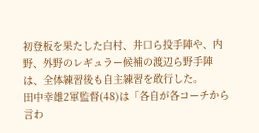初登板を果たした白村、井口ら投手陣や、内野、外野のレギュラー候補の渡辺ら野手陣は、全体練習後も自主練習を敢行した。
田中幸雄2軍監督(48)は「各自が各コーチから言わ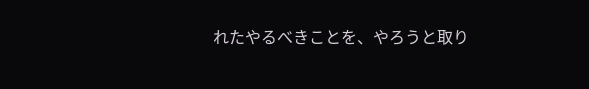れたやるべきことを、やろうと取り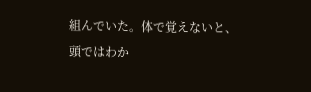組んでいた。体で覚えないと、頭ではわか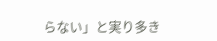らない」と実り多き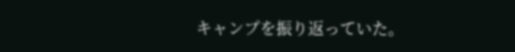キャンプを振り返っていた。